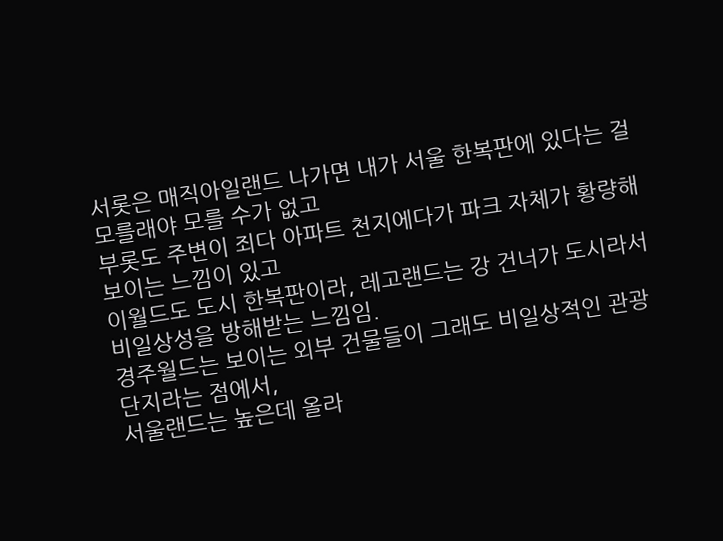서롯은 매직아일랜드 나가면 내가 서울 한복판에 있다는 걸 모를래야 모를 수가 없고
부롯도 주변이 죄다 아파트 천지에다가 파크 자체가 황량해 보이는 느낌이 있고
이월드도 도시 한복판이라, 레고랜드는 강 건너가 도시라서 비일상성을 방해받는 느낌임.
경주월드는 보이는 외부 건물들이 그래도 비일상적인 관광단지라는 점에서,
서울랜드는 높은데 올라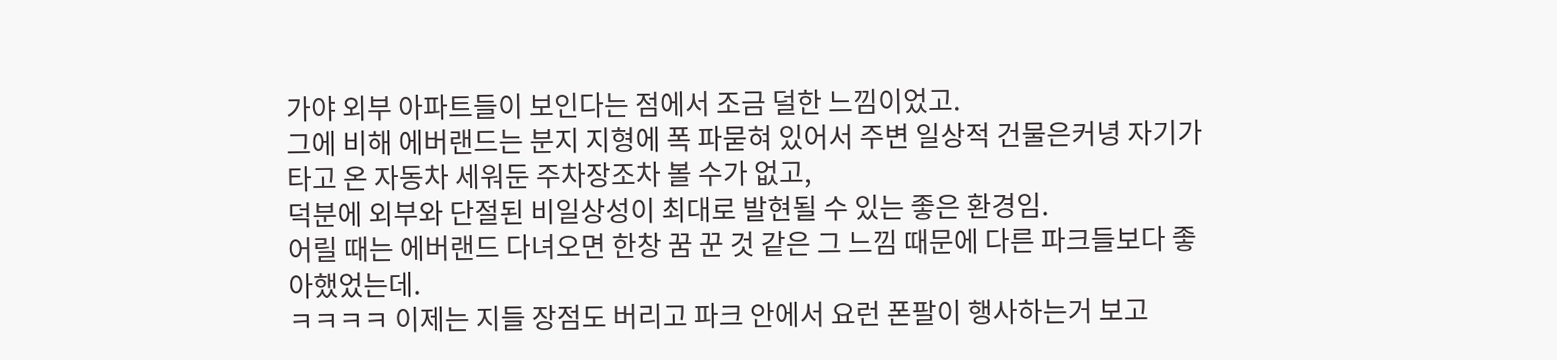가야 외부 아파트들이 보인다는 점에서 조금 덜한 느낌이었고.
그에 비해 에버랜드는 분지 지형에 폭 파묻혀 있어서 주변 일상적 건물은커녕 자기가 타고 온 자동차 세워둔 주차장조차 볼 수가 없고,
덕분에 외부와 단절된 비일상성이 최대로 발현될 수 있는 좋은 환경임.
어릴 때는 에버랜드 다녀오면 한창 꿈 꾼 것 같은 그 느낌 때문에 다른 파크들보다 좋아했었는데.
ㅋㅋㅋㅋ 이제는 지들 장점도 버리고 파크 안에서 요런 폰팔이 행사하는거 보고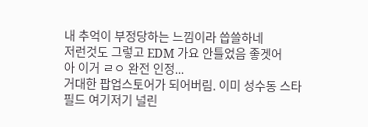내 추억이 부정당하는 느낌이라 씁쓸하네
저런것도 그렇고 EDM 가요 안틀었음 좋겟어
아 이거 ㄹㅇ 완전 인정...
거대한 팝업스토어가 되어버림. 이미 성수동 스타필드 여기저기 널린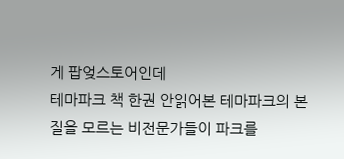게 팝엊스토어인데
테마파크 책 한권 안읽어본 테마파크의 본질을 모르는 비전문가들이 파크를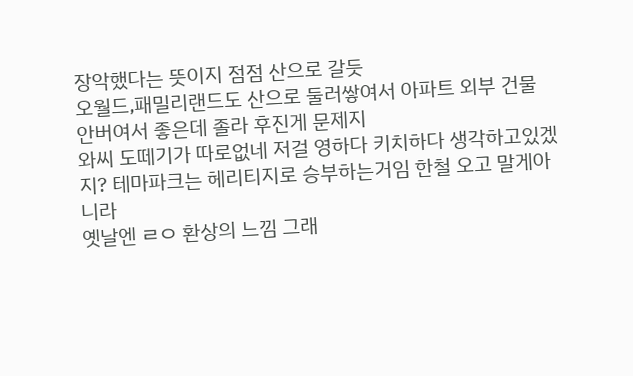장악했다는 뜻이지 점점 산으로 갈듯
오월드,패밀리랜드도 산으로 둘러쌓여서 아파트 외부 건물 안버여서 좋은데 졸라 후진게 문제지
와씨 도떼기가 따로없네 저걸 영하다 키치하다 생각하고있겠지? 테마파크는 헤리티지로 승부하는거임 한철 오고 말게아니라
옛날엔 ㄹㅇ 환상의 느낌 그래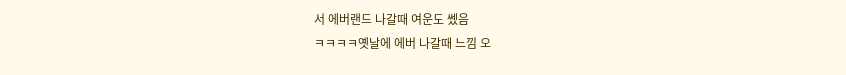서 에버랜드 나갈때 여운도 쎘음
ㅋㅋㅋㅋ옛날에 에버 나갈때 느낌 오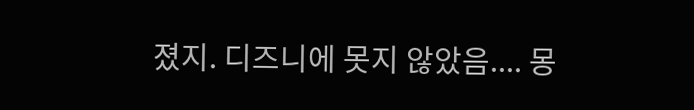졌지. 디즈니에 못지 않았음.... 몽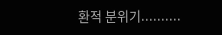환적 분위기..........